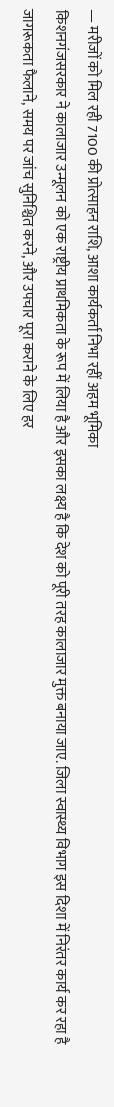— मरीजों को मिल रही 7100 की प्रोत्साहन राशि, आशा कार्यकर्ता निभा रहीं अहम भूमिका
किशनगंजसरकार ने कालाजार उन्मूलन को एक राष्ट्रीय प्राथमिकता के रूप में लिया है और इसका लक्ष्य है कि देश को पूरी तरह कालाजार मुक्त बनाया जाए. जिला स्वास्थ्य विभाग इस दिशा में निरंतर कार्य कर रहा है जागरूकता फैलाने, समय पर जांच सुनिश्चित करने, और उपचार पूरा कराने के लिए हर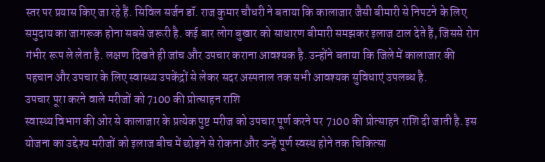स्तर पर प्रयास किए जा रहे हैं. सिविल सर्जन डॉ. राज कुमार चौधरी ने बताया कि कालाजार जैसी बीमारी से निपटने के लिए समुदाय का जागरूक होना सबसे जरूरी है. कई बार लोग बुखार को साधारण बीमारी समझकर इलाज टाल देते हैं, जिससे रोग गंभीर रूप ले लेता है. लक्षण दिखते ही जांच और उपचार कराना आवश्यक है. उन्होंने बताया कि जिले में कालाजार की पहचान और उपचार के लिए स्वास्थ्य उपकेंद्रों से लेकर सदर अस्पताल तक सभी आवश्यक सुविधाएं उपलब्ध है.
उपचार पूरा करने वाले मरीजों को 7100 की प्रोत्साहन राशि
स्वास्थ्य विभाग की ओर से कालाजार के प्रत्येक पुष्ट मरीज को उपचार पूर्ण करने पर 7100 की प्रोत्साहन राशि दी जाती है. इस योजना का उद्देश्य मरीजों को इलाज बीच में छोड़ने से रोकना और उन्हें पूर्ण स्वस्थ होने तक चिकित्सा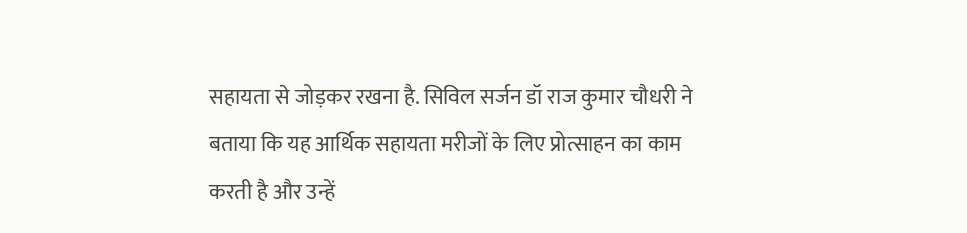सहायता से जोड़कर रखना है. सिविल सर्जन डॉ राज कुमार चौधरी ने बताया कि यह आर्थिक सहायता मरीजों के लिए प्रोत्साहन का काम करती है और उन्हें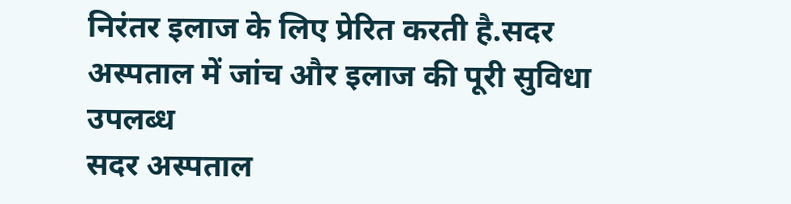निरंतर इलाज के लिए प्रेरित करती है.सदर अस्पताल में जांच और इलाज की पूरी सुविधा उपलब्ध
सदर अस्पताल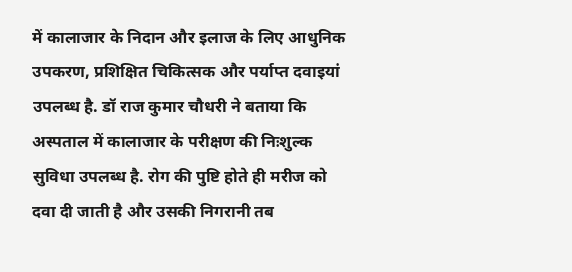में कालाजार के निदान और इलाज के लिए आधुनिक उपकरण, प्रशिक्षित चिकित्सक और पर्याप्त दवाइयां उपलब्ध है. डॉ राज कुमार चौधरी ने बताया कि अस्पताल में कालाजार के परीक्षण की निःशुल्क सुविधा उपलब्ध है. रोग की पुष्टि होते ही मरीज को दवा दी जाती है और उसकी निगरानी तब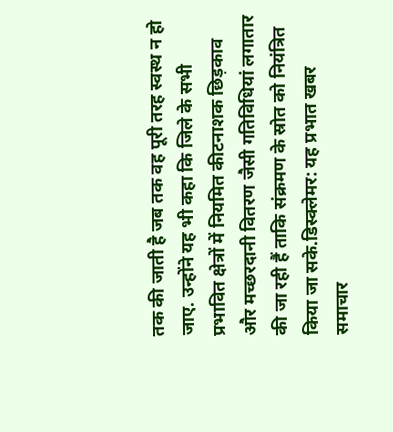तक की जाती है जब तक वह पूरी तरह स्वस्थ न हो जाए. उन्होंने यह भी कहा कि जिले के सभी प्रभावित क्षेत्रों में नियमित कीटनाशक छिड़काव और मच्छरदानी वितरण जैसी गतिविधियां लगातार की जा रही हैं ताकि संक्रमण के स्रोत को नियंत्रित किया जा सके.डिस्क्लेमर: यह प्रभात खबर समाचार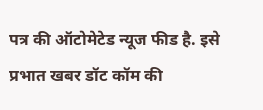पत्र की ऑटोमेटेड न्यूज फीड है. इसे प्रभात खबर डॉट कॉम की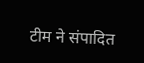टीम ने संपादित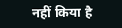नहीं किया है